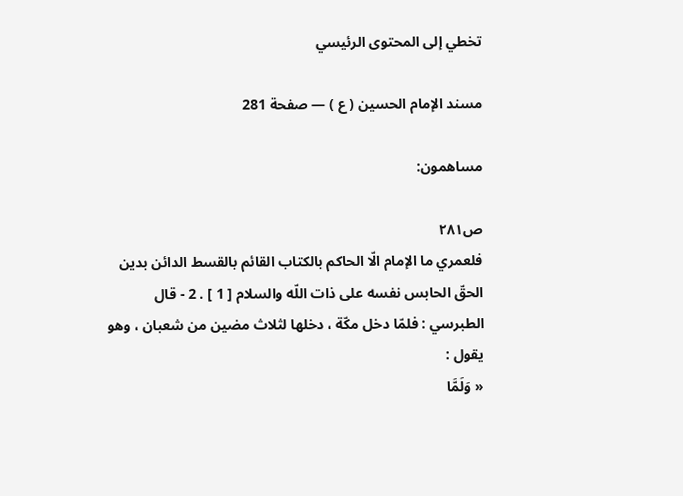تخطي إلى المحتوى الرئيسي

مسند الإمام الحسين ( ع ) — صفحة 281

مساهمون:

ص٢٨١
فلعمري ما الإمام الّا الحاكم بالكتاب القائم بالقسط الدائن بدين الحقّ الحابس نفسه على ذات اللّه والسلام [ 1 ] . 2 - قال الطبرسي : فلمّا دخل مكّة ، دخلها لثلاث مضين من شعبان ، وهو يقول :
« وَلَمَّا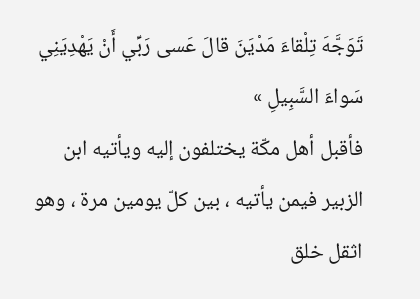تَوَجَّهَ تِلْقاءَ مَدْيَنَ قالَ عَسى رَبِّي أَنْ يَهْدِيَنِي سَواءَ السَّبِيلِ »
فأقبل أهل مكّة يختلفون إليه ويأتيه ابن الزبير فيمن يأتيه ، بين كلّ يومين مرة ، وهو اثقل خلق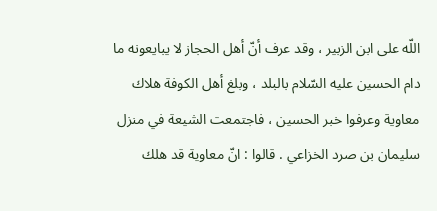اللّه على ابن الزبير ، وقد عرف أنّ أهل الحجاز لا يبايعونه ما دام الحسين عليه السّلام بالبلد ، وبلغ أهل الكوفة هلاك معاوية وعرفوا خبر الحسين ، فاجتمعت الشيعة في منزل سليمان بن صرد الخزاعي . قالوا : انّ معاوية قد هلك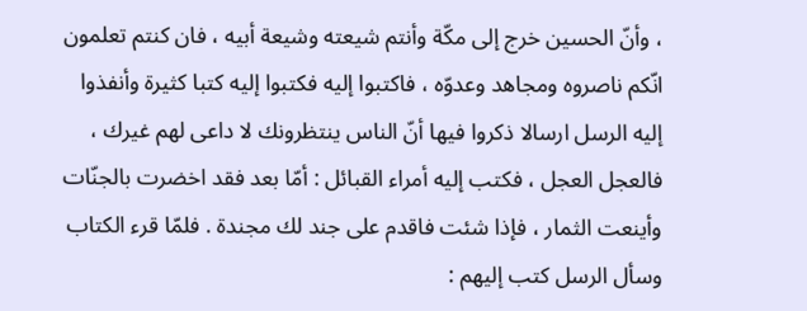، وأنّ الحسين خرج إلى مكّة وأنتم شيعته وشيعة أبيه ، فان كنتم تعلمون انّكم ناصروه ومجاهد وعدوّه ، فاكتبوا إليه فكتبوا إليه كتبا كثيرة وأنفذوا إليه الرسل ارسالا ذكروا فيها أنّ الناس ينتظرونك لا داعى لهم غيرك ، فالعجل العجل ، فكتب إليه أمراء القبائل : أمّا بعد فقد اخضرت بالجنّات وأينعت الثمار ، فإذا شئت فاقدم على جند لك مجندة . فلمّا قرء الكتاب وسأل الرسل كتب إليهم :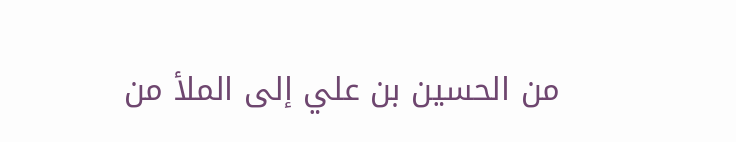من الحسين بن علي إلى الملأ من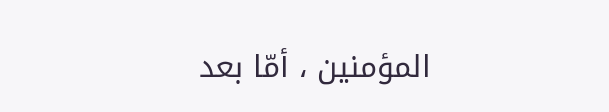المؤمنين ، أمّا بعد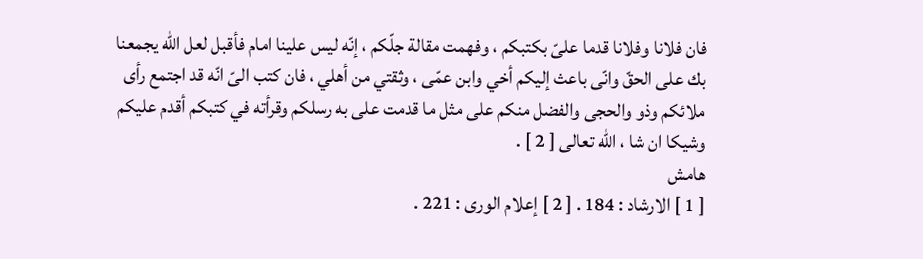فان فلانا وفلانا قدما علىّ بكتبكم ، وفهمت مقالة جلّكم ، إنّه ليس علينا امام فأقبل لعل اللّه يجمعنا بك على الحقّ وانّى باعث إليكم أخي وابن عمّى ، وثقتي من أهلي ، فان كتب الىّ انّه قد اجتمع رأى ملائكم وذو والحجى والفضل منكم على مثل ما قدمت على به رسلكم وقرأته في كتبكم أقدم عليكم وشيكا ان شا ، اللّه تعالى [ 2 ] .
هامش
[ 1 ] الارشاد : 184 . [ 2 ] إعلام الورى : 221 .